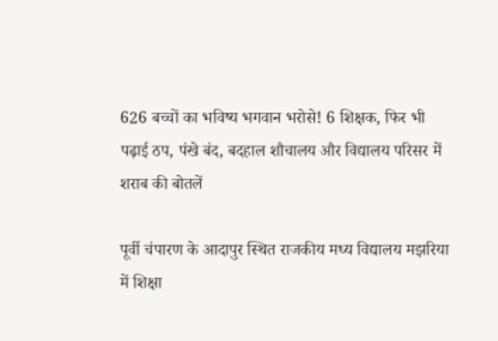626 बच्चों का भविष्य भगवान भरोसे! 6 शिक्षक, फिर भी पढ़ाई ठप, पंखे बंद, बदहाल शौचालय और विद्यालय परिसर में शराब की बोतलें

पूर्वी चंपारण के आदापुर स्थित राजकीय मध्य विद्यालय मझरिया में शिक्षा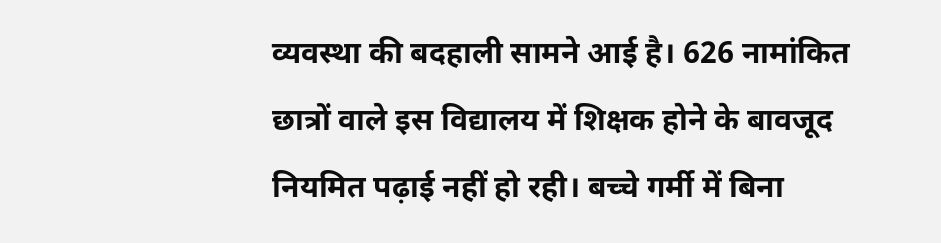व्यवस्था की बदहाली सामने आई है। 626 नामांकित छात्रों वाले इस विद्यालय में शिक्षक होने के बावजूद नियमित पढ़ाई नहीं हो रही। बच्चे गर्मी में बिना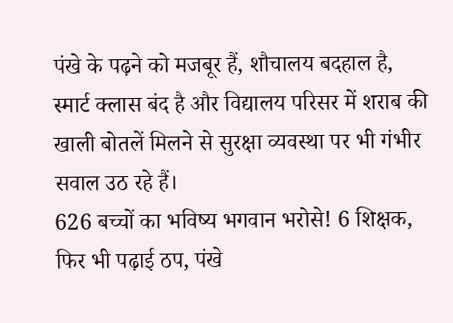पंखे के पढ़ने को मजबूर हैं, शौचालय बदहाल है, स्मार्ट क्लास बंद है और विद्यालय परिसर में शराब की खाली बोतलें मिलने से सुरक्षा व्यवस्था पर भी गंभीर सवाल उठ रहे हैं।
626 बच्चों का भविष्य भगवान भरोसे! 6 शिक्षक, फिर भी पढ़ाई ठप, पंखे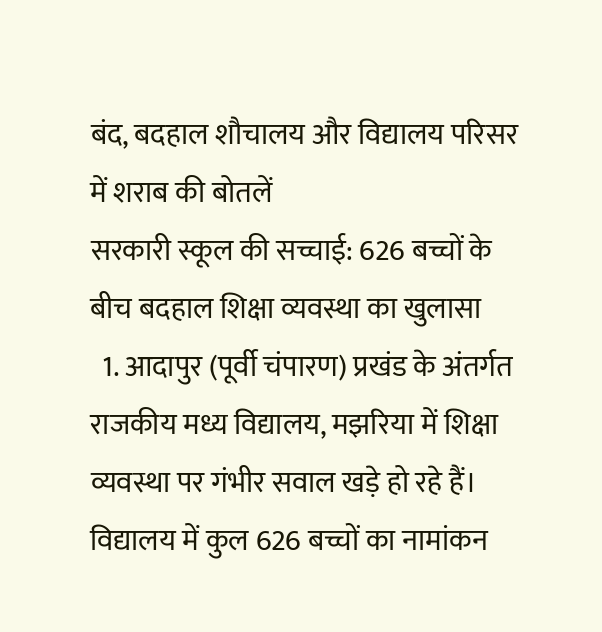बंद, बदहाल शौचालय और विद्यालय परिसर में शराब की बोतलें
सरकारी स्कूल की सच्चाई: 626 बच्चों के बीच बदहाल शिक्षा व्यवस्था का खुलासा
  1. आदापुर (पूर्वी चंपारण) प्रखंड के अंतर्गत राजकीय मध्य विद्यालय, मझरिया में शिक्षा व्यवस्था पर गंभीर सवाल खड़े हो रहे हैं। विद्यालय में कुल 626 बच्चों का नामांकन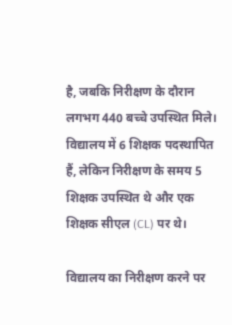है, जबकि निरीक्षण के दौरान लगभग 440 बच्चे उपस्थित मिले। विद्यालय में 6 शिक्षक पदस्थापित हैं, लेकिन निरीक्षण के समय 5 शिक्षक उपस्थित थे और एक शिक्षक सीएल (CL) पर थे।

विद्यालय का निरीक्षण करने पर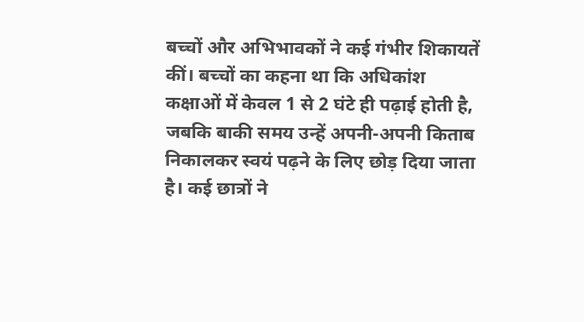बच्चों और अभिभावकों ने कई गंभीर शिकायतें कीं। बच्चों का कहना था कि अधिकांश कक्षाओं में केवल 1 से 2 घंटे ही पढ़ाई होती है, जबकि बाकी समय उन्हें अपनी-अपनी किताब निकालकर स्वयं पढ़ने के लिए छोड़ दिया जाता है। कई छात्रों ने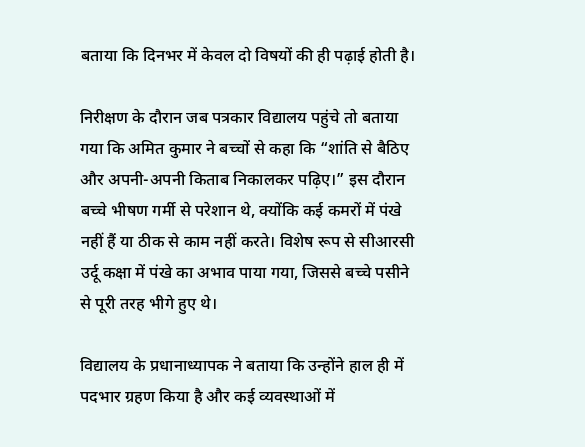बताया कि दिनभर में केवल दो विषयों की ही पढ़ाई होती है।

निरीक्षण के दौरान जब पत्रकार विद्यालय पहुंचे तो बताया गया कि अमित कुमार ने बच्चों से कहा कि “शांति से बैठिए और अपनी-अपनी किताब निकालकर पढ़िए।” इस दौरान बच्चे भीषण गर्मी से परेशान थे, क्योंकि कई कमरों में पंखे नहीं हैं या ठीक से काम नहीं करते। विशेष रूप से सीआरसी उर्दू कक्षा में पंखे का अभाव पाया गया, जिससे बच्चे पसीने से पूरी तरह भीगे हुए थे।

विद्यालय के प्रधानाध्यापक ने बताया कि उन्होंने हाल ही में पदभार ग्रहण किया है और कई व्यवस्थाओं में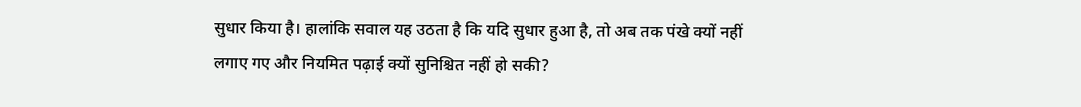सुधार किया है। हालांकि सवाल यह उठता है कि यदि सुधार हुआ है, तो अब तक पंखे क्यों नहीं लगाए गए और नियमित पढ़ाई क्यों सुनिश्चित नहीं हो सकी?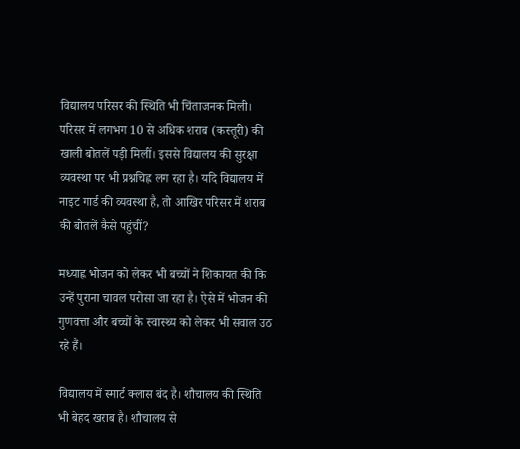विद्यालय परिसर की स्थिति भी चिंताजनक मिली। परिसर में लगभग 10 से अधिक शराब (कस्तूरी) की खाली बोतलें पड़ी मिलीं। इससे विद्यालय की सुरक्षा व्यवस्था पर भी प्रश्नचिह्न लग रहा है। यदि विद्यालय में नाइट गार्ड की व्यवस्था है, तो आखिर परिसर में शराब की बोतलें कैसे पहुंचीं?

मध्याह्न भोजन को लेकर भी बच्चों ने शिकायत की कि उन्हें पुराना चावल परोसा जा रहा है। ऐसे में भोजन की गुणवत्ता और बच्चों के स्वास्थ्य को लेकर भी सवाल उठ रहे हैं।

विद्यालय में स्मार्ट क्लास बंद है। शौचालय की स्थिति भी बेहद खराब है। शौचालय से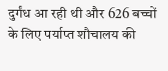दुर्गंध आ रही थी और 626 बच्चों के लिए पर्याप्त शौचालय की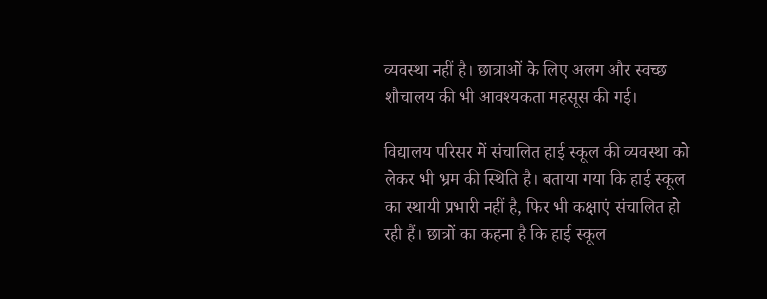व्यवस्था नहीं है। छात्राओं के लिए अलग और स्वच्छ शौचालय की भी आवश्यकता महसूस की गई।

विद्यालय परिसर में संचालित हाई स्कूल की व्यवस्था को लेकर भी भ्रम की स्थिति है। बताया गया कि हाई स्कूल का स्थायी प्रभारी नहीं है, फिर भी कक्षाएं संचालित हो रही हैं। छात्रों का कहना है कि हाई स्कूल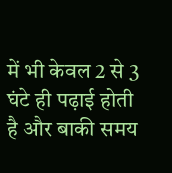में भी केवल 2 से 3 घंटे ही पढ़ाई होती है और बाकी समय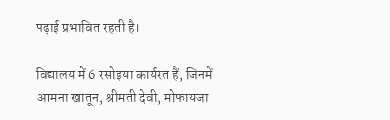पढ़ाई प्रभावित रहती है।

विद्यालय में 6 रसोइया कार्यरत हैं, जिनमें आमना खातून, श्रीमती देवी, मोफायजा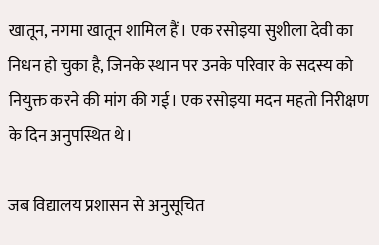खातून, नगमा खातून शामिल हैं। एक रसोइया सुशीला देवी का निधन हो चुका है, जिनके स्थान पर उनके परिवार के सदस्य को नियुक्त करने की मांग की गई। एक रसोइया मदन महतो निरीक्षण के दिन अनुपस्थित थे।

जब विद्यालय प्रशासन से अनुसूचित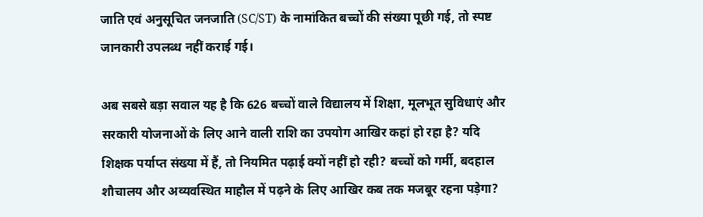जाति एवं अनुसूचित जनजाति (SC/ST) के नामांकित बच्चों की संख्या पूछी गई, तो स्पष्ट जानकारी उपलब्ध नहीं कराई गई।

अब सबसे बड़ा सवाल यह है कि 626 बच्चों वाले विद्यालय में शिक्षा, मूलभूत सुविधाएं और सरकारी योजनाओं के लिए आने वाली राशि का उपयोग आखिर कहां हो रहा है? यदि शिक्षक पर्याप्त संख्या में हैं, तो नियमित पढ़ाई क्यों नहीं हो रही? बच्चों को गर्मी, बदहाल शौचालय और अव्यवस्थित माहौल में पढ़ने के लिए आखिर कब तक मजबूर रहना पड़ेगा?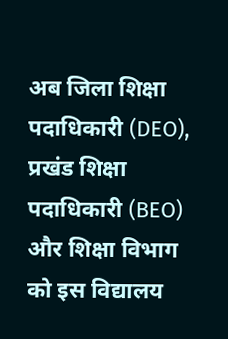अब जिला शिक्षा पदाधिकारी (DEO), प्रखंड शिक्षा पदाधिकारी (BEO) और शिक्षा विभाग को इस विद्यालय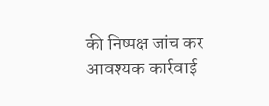की निष्पक्ष जांच कर आवश्यक कार्रवाई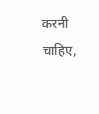करनी चाहिए,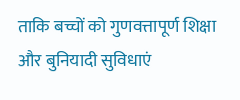ताकि बच्चों को गुणवत्तापूर्ण शिक्षा और बुनियादी सुविधाएं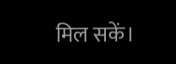मिल सकें।